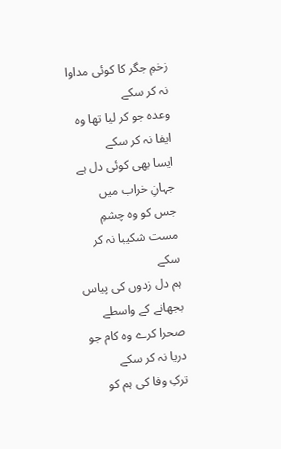زخمِ جگر کا کوئی مداوا نہ کر سکے
وعدہ جو کر لیا تھا وہ ایفا نہ کر سکے
ایسا بھی کوئی دل ہے جہانِ خراب میں
جس کو وہ چشمِ مست شکیبا نہ کر سکے
ہم دل زدوں کی پیاس بجھانے کے واسطے
صحرا کرے وہ کام جو دریا نہ کر سکے
ترکِ وفا کی ہم کو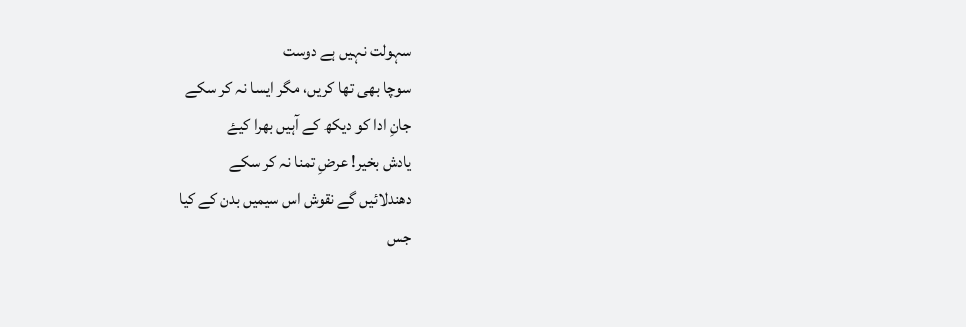سہولت نہیں ہے دوست
سوچا بھی تھا کریں، مگر ایسا نہ کر سکے
جانِ ادا کو دیکھ کے آہیں بھرا کیۓ
یادش بخیر! عرضِ تمنا نہ کر سکے
دھندلائیں گے نقوش اس سیمیں بدن کے کیا
جس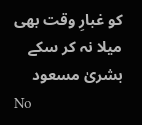کو غبارِ وقت بھی میلا نہ کر سکے
بشریٰ مسعود
No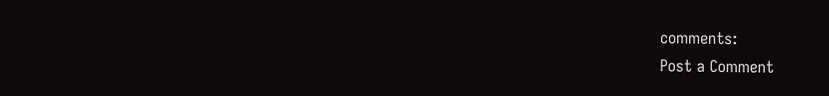comments:
Post a Comment